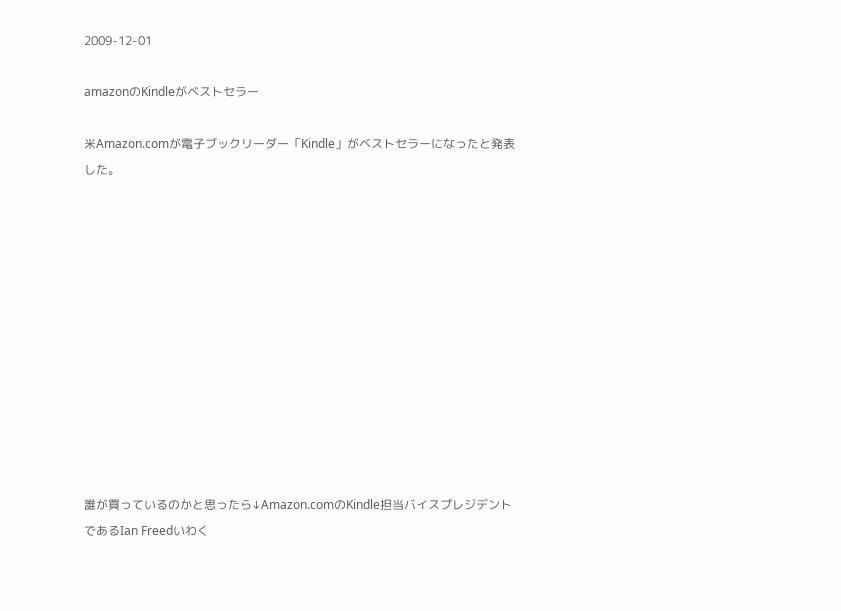2009-12-01

amazonのKindleがベストセラー

米Amazon.comが電子ブックリーダー「Kindle」がベストセラーになったと発表した。












誰が買っているのかと思ったら↓Amazon.comのKindle担当バイスプレジデントであるIan Freedいわく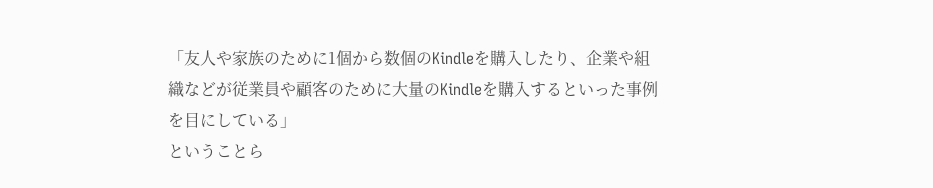「友人や家族のために1個から数個のKindleを購入したり、企業や組織などが従業員や顧客のために大量のKindleを購入するといった事例を目にしている」
ということら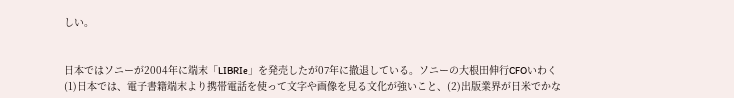しい。


日本ではソニーが2004年に端末「LIBRIe」を発売したが07年に撤退している。ソニーの大根田伸行CFOいわく
(1)日本では、電子書籍端末より携帯電話を使って文字や画像を見る文化が強いこと、(2)出版業界が日米でかな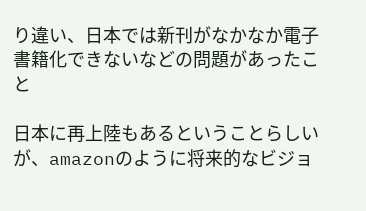り違い、日本では新刊がなかなか電子書籍化できないなどの問題があったこと

日本に再上陸もあるということらしいが、amazonのように将来的なビジョ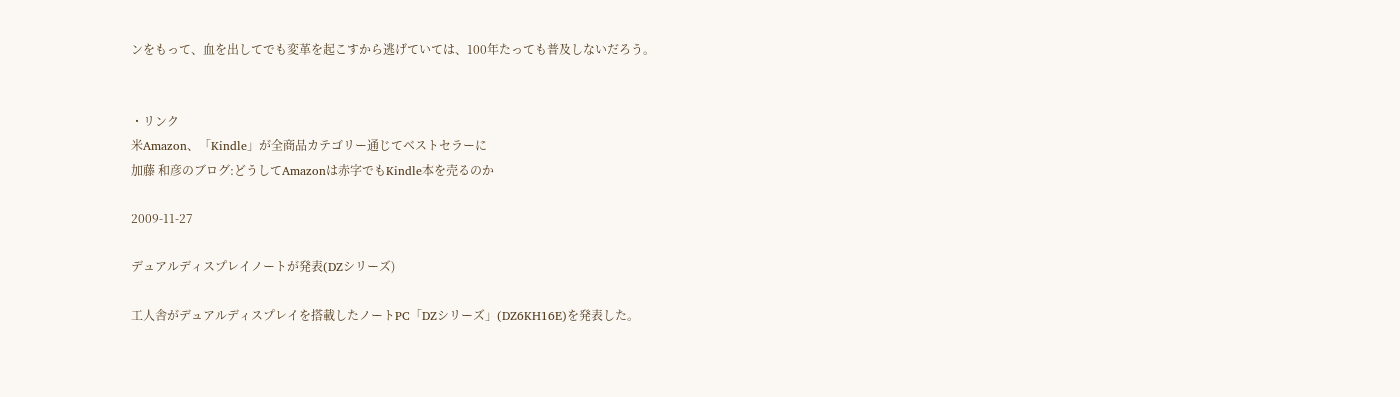ンをもって、血を出してでも変革を起こすから逃げていては、100年たっても普及しないだろう。


・リンク
米Amazon、「Kindle」が全商品カテゴリー通じてベストセラーに
加藤 和彦のブログ:どうしてAmazonは赤字でもKindle本を売るのか

2009-11-27

デュアルディスプレイノートが発表(DZシリーズ)

工人舎がデュアルディスプレイを搭載したノートPC「DZシリーズ」(DZ6KH16E)を発表した。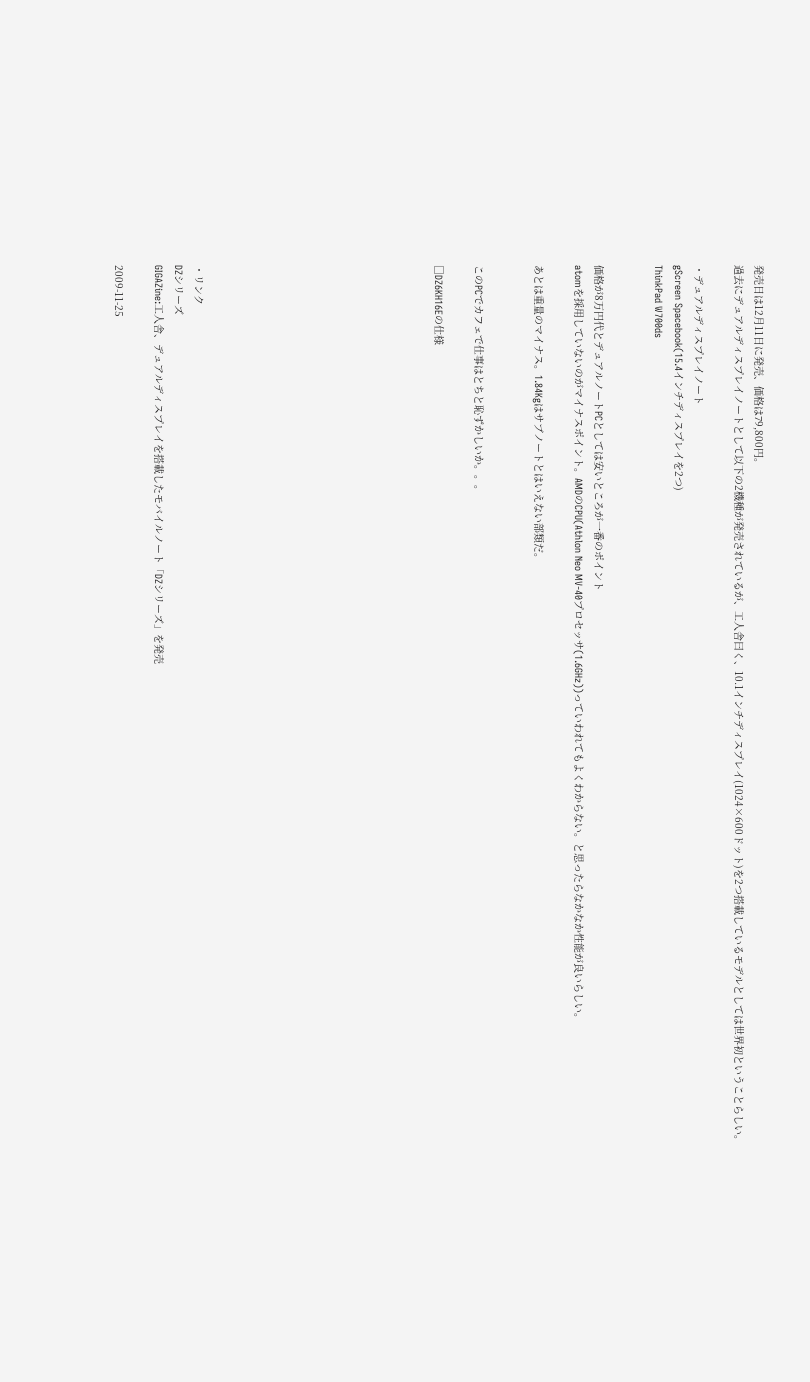発売日は12月11日に発売、価格は79,800円。
過去にデュアルディスプレイノートとして以下の2機種が発売されているが、工人舎曰く、10.1インチディスプレイ(1024×600ドット)を2つ搭載しているモデルとしては世界初ということらしい。

・デュアルディスプレイノート
gScreen Spacebook(15.4インチディスプレイを2つ)
ThinkPad W700ds


価格が8万円代とデュアルノートPCとしては安いところが一番のポイント
atomを採用していないのがマイナスポイント。AMDのCPU(Athlon Neo MV-40プロセッサ(1.6GHz))っていわれてもよくわからない。と思ったらなかなか性能が良いらしい。

あとは重量のマイナス。1.84Kgはサブノートとはいえない部類だ。


このPCでカフェで仕事はとちと恥ずかしいか。。。

□DZ6KH16Eの仕様











・リンク
DZシリーズ
GIGAZine:工人舎、デュアルディスプレイを搭載したモバイルノート「DZシリーズ」を発売

2009-11-25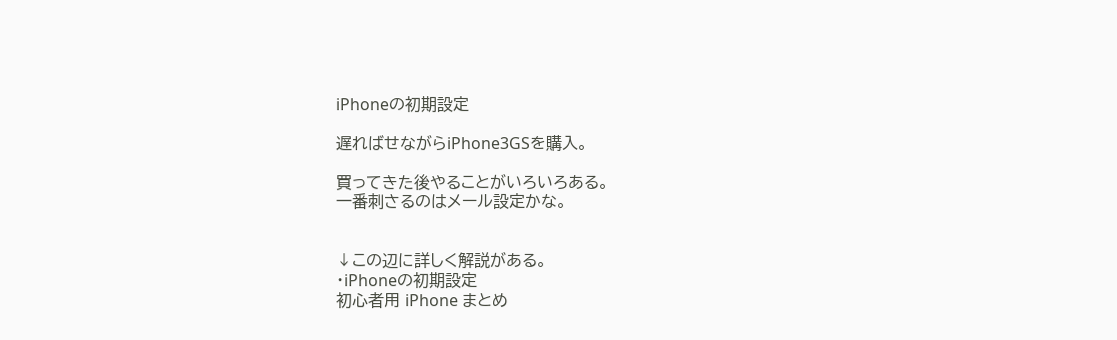iPhoneの初期設定

遅ればせながらiPhone3GSを購入。

買ってきた後やることがいろいろある。
一番刺さるのはメール設定かな。


↓この辺に詳しく解説がある。
・iPhoneの初期設定
初心者用 iPhone まとめ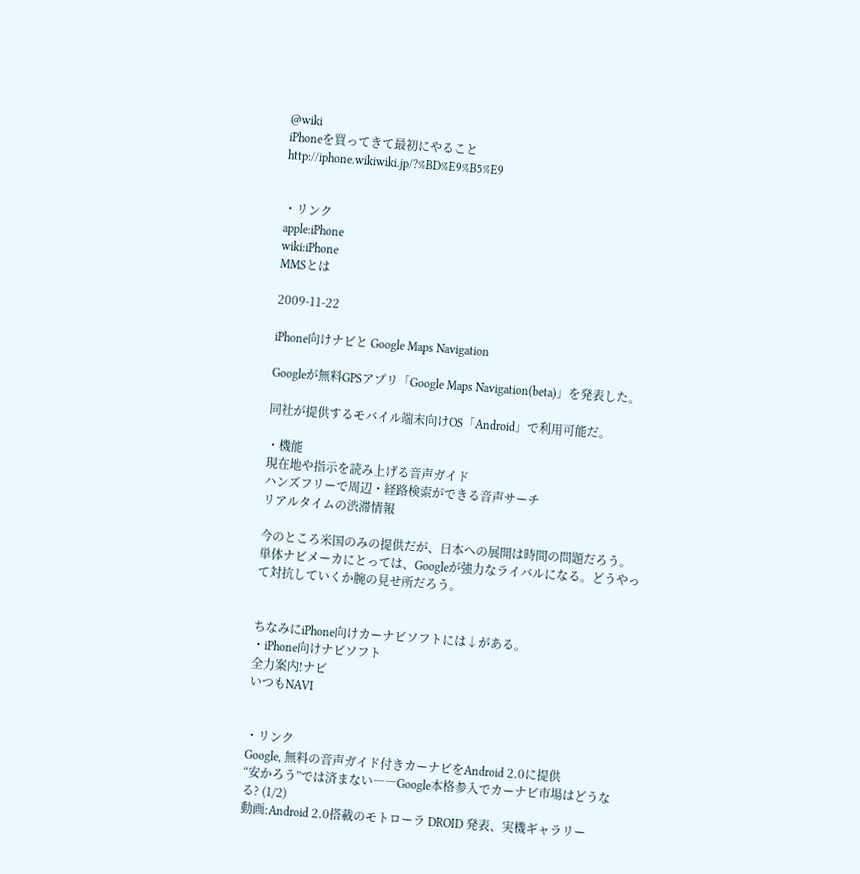@wiki
iPhoneを買ってきて最初にやること
http://iphone.wikiwiki.jp/?%BD%E9%B5%E9


・リンク
apple:iPhone
wiki:iPhone
MMSとは

2009-11-22

iPhone向けナビと Google Maps Navigation

Googleが無料GPSアプリ「Google Maps Navigation(beta)」を発表した。

同社が提供するモバイル端末向けOS「Android」で利用可能だ。

・機能
現在地や指示を読み上げる音声ガイド
ハンズフリーで周辺・経路検索ができる音声サーチ
リアルタイムの渋滞情報

今のところ米国のみの提供だが、日本への展開は時間の問題だろう。単体ナビメーカにとっては、Googleが強力なライバルになる。どうやって対抗していくか腕の見せ所だろう。


ちなみにiPhone向けカーナビソフトには↓がある。
・iPhone向けナビソフト
全力案内!ナビ
いつもNAVI


・リンク
Google, 無料の音声ガイド付きカーナビをAndroid 2.0に提供
“安かろう”では済まない――Google本格参入でカーナビ市場はどうなる? (1/2)
動画:Android 2.0搭載のモトローラ DROID 発表、実機ギャラリー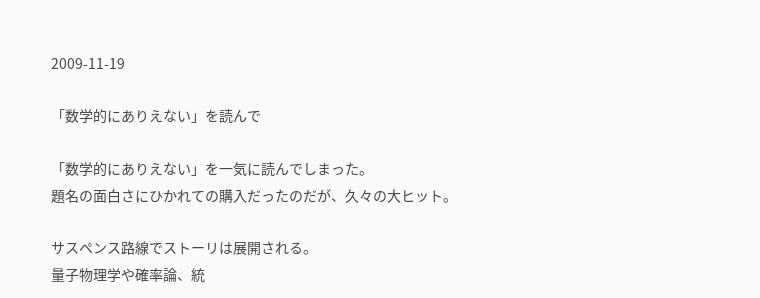2009-11-19

「数学的にありえない」を読んで

「数学的にありえない」を一気に読んでしまった。
題名の面白さにひかれての購入だったのだが、久々の大ヒット。

サスペンス路線でストーリは展開される。
量子物理学や確率論、統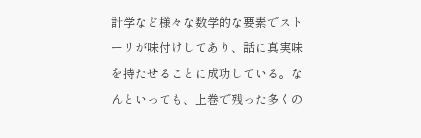計学など様々な数学的な要素でストーリが味付けしてあり、話に真実味を持たせることに成功している。なんといっても、上巻で残った多くの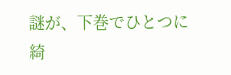謎が、下巻でひとつに綺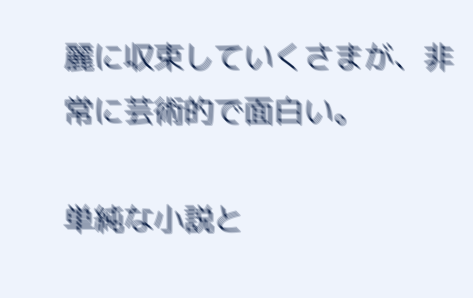麗に収束していくさまが、非常に芸術的で面白い。

単純な小説と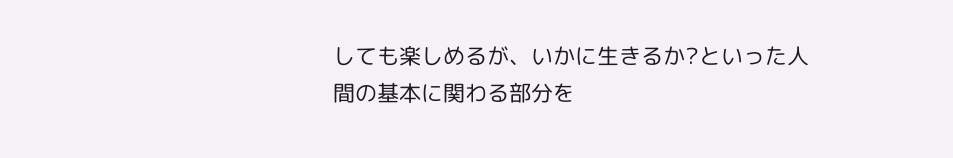しても楽しめるが、いかに生きるか?といった人間の基本に関わる部分を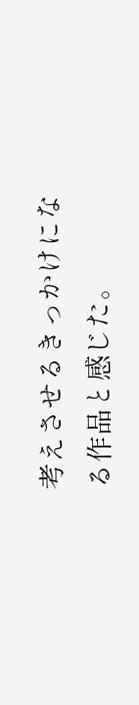考えさせるきっかけになる作品と感じた。